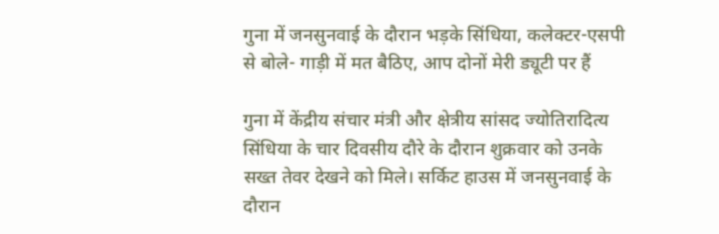गुना में जनसुनवाई के दौरान भड़के सिंधिया, कलेक्टर-एसपी से बोले- गाड़ी में मत बैठिए, आप दोनों मेरी ड्यूटी पर हैं

गुना में केंद्रीय संचार मंत्री और क्षेत्रीय सांसद ज्योतिरादित्य सिंधिया के चार दिवसीय दौरे के दौरान शुक्रवार को उनके सख्त तेवर देखने को मिले। सर्किट हाउस में जनसुनवाई के दौरान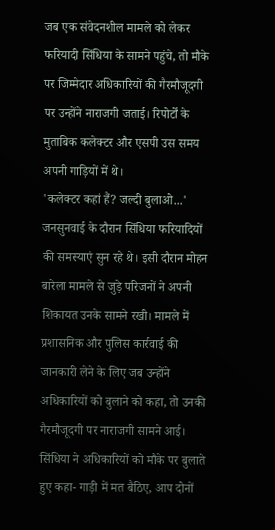जब एक संवेदनशील मामले को लेकर फरियादी सिंधिया के सामने पहुंचे, तो मौके पर जिम्मेदार अधिकारियों की गैरमौजूदगी पर उन्होंने नाराजगी जताई। रिपोर्टों के मुताबिक कलेक्टर और एसपी उस समय अपनी गाड़ियों में थे।
'कलेक्टर कहां हैं? जल्दी बुलाओ...'
जनसुनवाई के दौरान सिंधिया फरियादियों की समस्याएं सुन रहे थे। इसी दौरान मोहन बारेला मामले से जुड़े परिजनों ने अपनी शिकायत उनके सामने रखी। मामले में प्रशासनिक और पुलिस कार्रवाई की जानकारी लेने के लिए जब उन्होंने अधिकारियों को बुलाने को कहा, तो उनकी गैरमौजूदगी पर नाराजगी सामने आई।
सिंधिया ने अधिकारियों को मौके पर बुलाते हुए कहा- गाड़ी में मत बैठिए, आप दोनों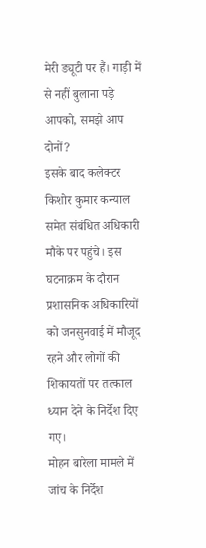मेरी ड्यूटी पर हैं। गाड़ी में से नहीं बुलाना पड़े आपको, समझे आप दोनों?
इसके बाद कलेक्टर किशोर कुमार कन्याल समेत संबंधित अधिकारी मौके पर पहुंचे। इस घटनाक्रम के दौरान प्रशासनिक अधिकारियों को जनसुनवाई में मौजूद रहने और लोगों की शिकायतों पर तत्काल ध्यान देने के निर्देश दिए गए।
मोहन बारेला मामले में जांच के निर्देश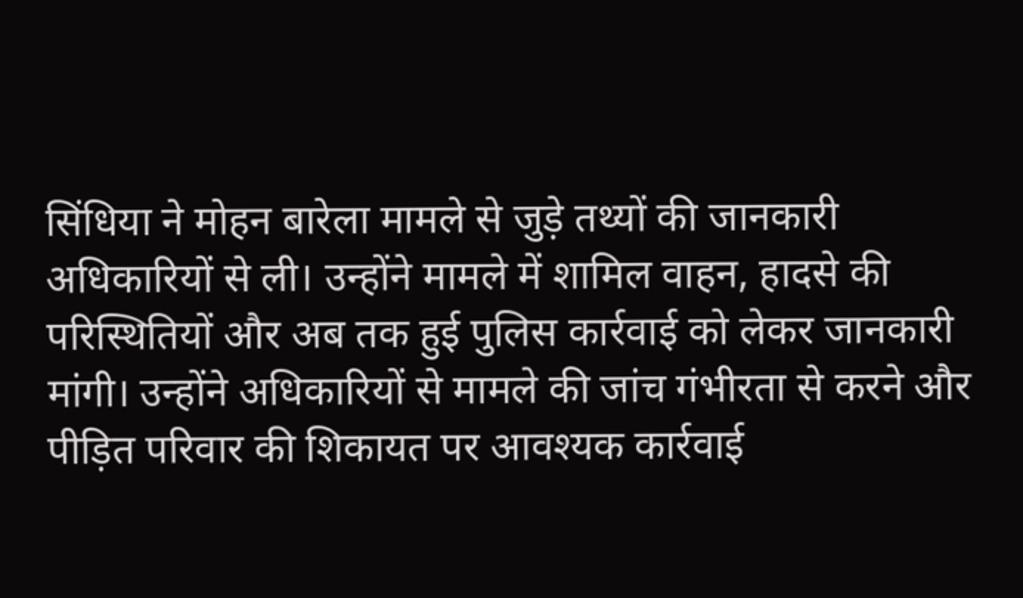सिंधिया ने मोहन बारेला मामले से जुड़े तथ्यों की जानकारी अधिकारियों से ली। उन्होंने मामले में शामिल वाहन, हादसे की परिस्थितियों और अब तक हुई पुलिस कार्रवाई को लेकर जानकारी मांगी। उन्होंने अधिकारियों से मामले की जांच गंभीरता से करने और पीड़ित परिवार की शिकायत पर आवश्यक कार्रवाई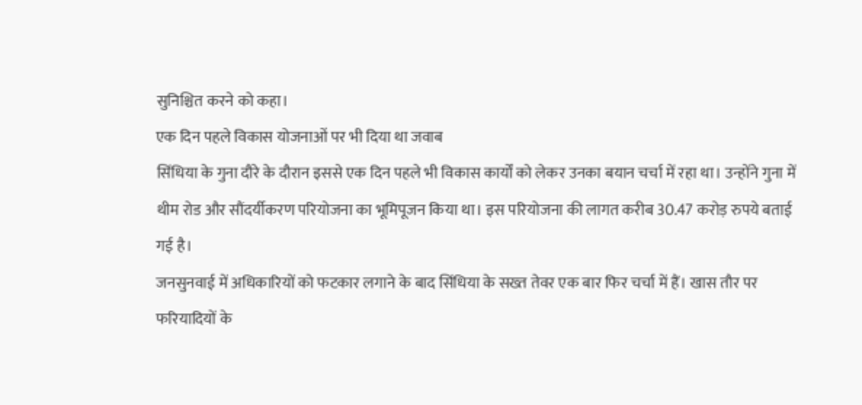सुनिश्चित करने को कहा।
एक दिन पहले विकास योजनाओं पर भी दिया था जवाब
सिंधिया के गुना दौरे के दौरान इससे एक दिन पहले भी विकास कार्यों को लेकर उनका बयान चर्चा में रहा था। उन्होंने गुना में थीम रोड और सौंदर्यीकरण परियोजना का भूमिपूजन किया था। इस परियोजना की लागत करीब 30.47 करोड़ रुपये बताई गई है।
जनसुनवाई में अधिकारियों को फटकार लगाने के बाद सिंधिया के सख्त तेवर एक बार फिर चर्चा में हैं। खास तौर पर फरियादियों के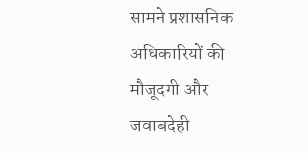सामने प्रशासनिक अधिकारियों की मौजूदगी और जवाबदेही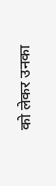को लेकर उनका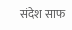संदेश साफ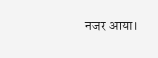नजर आया।